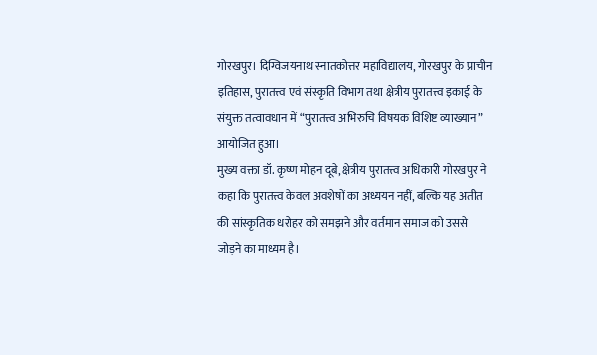गोरखपुर। दिग्विजयनाथ स्नातकोत्तर महाविद्यालय, गोरखपुर के प्राचीन इतिहास, पुरातत्त्व एवं संस्कृति विभाग तथा क्षेत्रीय पुरातत्त्व इकाई के संयुक्त तत्वावधान में “पुरातत्त्व अभिरुचि विषयक विशिष्ट व्याख्यान” आयोजित हुआ।
मुख्य वक्ता डॉ. कृष्ण मोहन दूबे, क्षेत्रीय पुरातत्त्व अधिकारी गोरखपुर ने कहा कि पुरातत्त्व केवल अवशेषों का अध्ययन नहीं, बल्कि यह अतीत की सांस्कृतिक धरोहर को समझने और वर्तमान समाज को उससे जोड़ने का माध्यम है।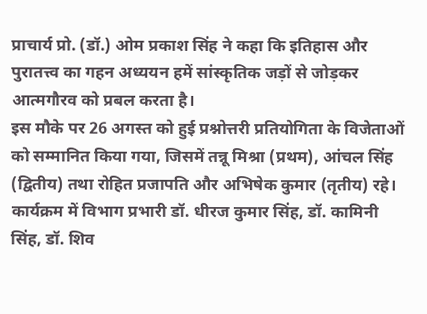प्राचार्य प्रो. (डॉ.) ओम प्रकाश सिंह ने कहा कि इतिहास और पुरातत्त्व का गहन अध्ययन हमें सांस्कृतिक जड़ों से जोड़कर आत्मगौरव को प्रबल करता है।
इस मौके पर 26 अगस्त को हुई प्रश्नोत्तरी प्रतियोगिता के विजेताओं को सम्मानित किया गया, जिसमें तन्नू मिश्रा (प्रथम), आंचल सिंह (द्वितीय) तथा रोहित प्रजापति और अभिषेक कुमार (तृतीय) रहे।
कार्यक्रम में विभाग प्रभारी डॉ. धीरज कुमार सिंह, डॉ. कामिनी सिंह, डॉ. शिव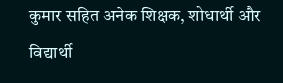कुमार सहित अनेक शिक्षक, शोधार्थी और विद्यार्थी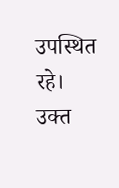उपस्थित रहे।
उक्त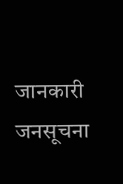जानकारी जनसूचना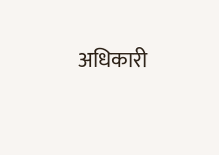अधिकारी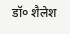डॉ० शैलेश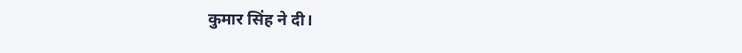कुमार सिंह ने दी।